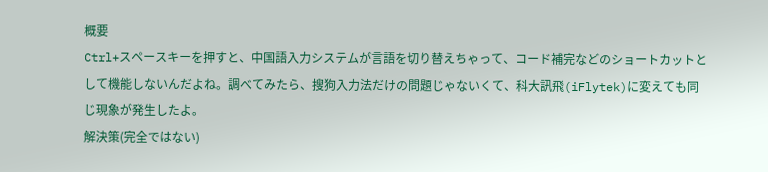概要
Ctrl+スペースキーを押すと、中国語入力システムが言語を切り替えちゃって、コード補完などのショートカットとして機能しないんだよね。調べてみたら、搜狗入力法だけの問題じゃないくて、科大訊飛(iFlytek)に変えても同じ現象が発生したよ。
解決策(完全ではない)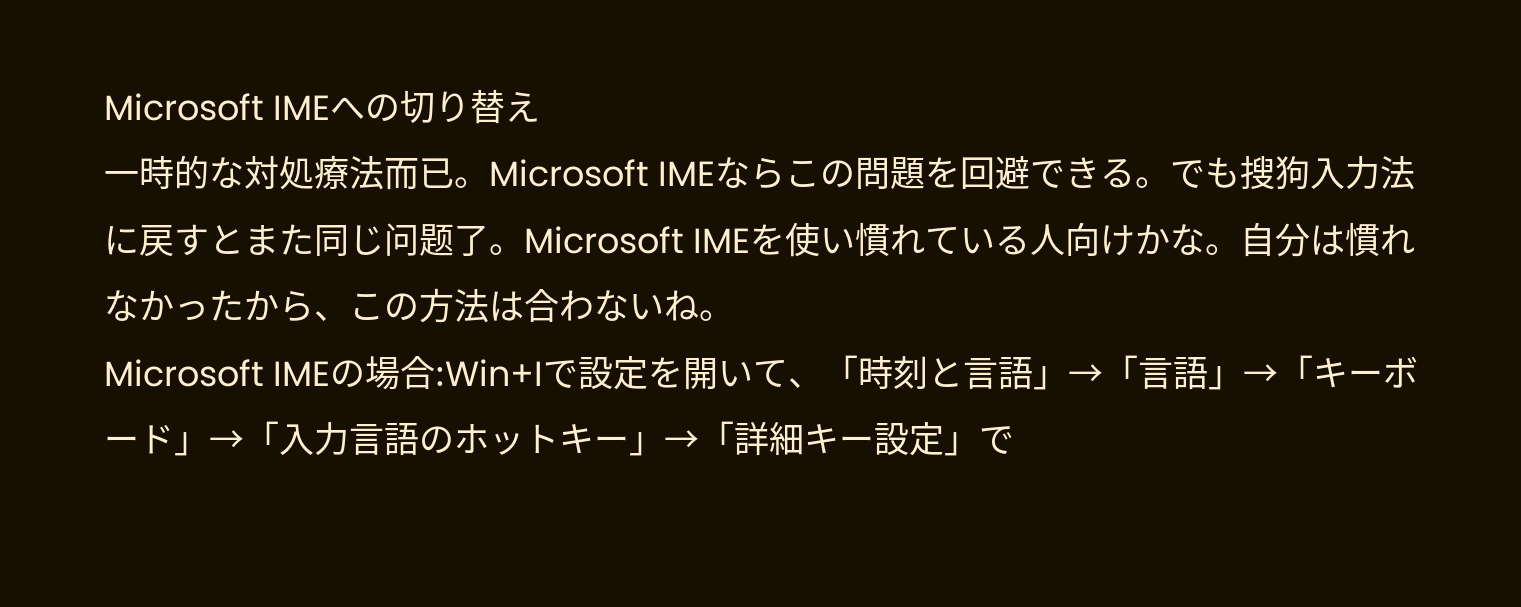Microsoft IMEへの切り替え
一時的な対処療法而已。Microsoft IMEならこの問題を回避できる。でも搜狗入力法に戻すとまた同じ问题了。Microsoft IMEを使い慣れている人向けかな。自分は慣れなかったから、この方法は合わないね。
Microsoft IMEの場合:Win+Iで設定を開いて、「時刻と言語」→「言語」→「キーボード」→「入力言語のホットキー」→「詳細キー設定」で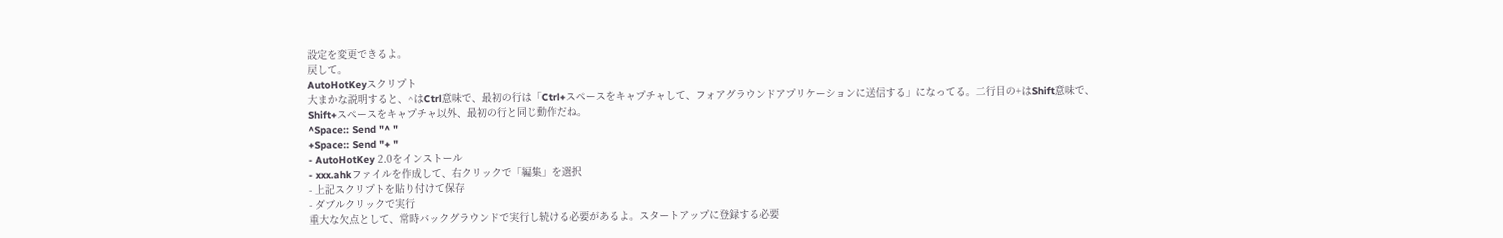設定を変更できるよ。
戻して。
AutoHotKeyスクリプト
大まかな説明すると、^はCtrl意味で、最初の行は「Ctrl+スペースをキャプチャして、フォアグラウンドアプリケーションに送信する」になってる。二行目の+はShift意味で、Shift+スペースをキャプチャ以外、最初の行と同じ動作だね。
^Space:: Send "^ "
+Space:: Send "+ "
- AutoHotKey 2.0をインストール
- xxx.ahkファイルを作成して、右クリックで「編集」を選択
- 上記スクリプトを貼り付けて保存
- ダブルクリックで実行
重大な欠点として、常時バックグラウンドで実行し続ける必要があるよ。スタートアップに登録する必要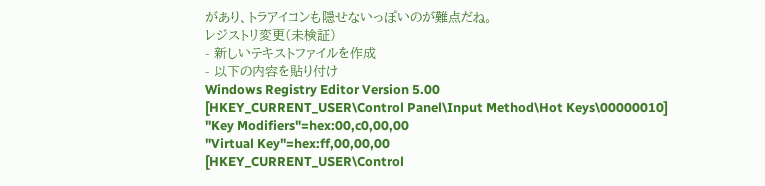があり、トラアイコンも隠せないっぽいのが難点だね。
レジストリ変更(未検証)
- 新しいテキストファイルを作成
- 以下の内容を貼り付け
Windows Registry Editor Version 5.00
[HKEY_CURRENT_USER\Control Panel\Input Method\Hot Keys\00000010]
"Key Modifiers"=hex:00,c0,00,00
"Virtual Key"=hex:ff,00,00,00
[HKEY_CURRENT_USER\Control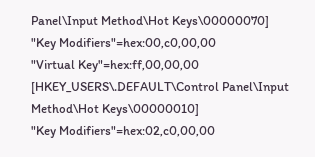Panel\Input Method\Hot Keys\00000070]
"Key Modifiers"=hex:00,c0,00,00
"Virtual Key"=hex:ff,00,00,00
[HKEY_USERS\.DEFAULT\Control Panel\Input Method\Hot Keys\00000010]
"Key Modifiers"=hex:02,c0,00,00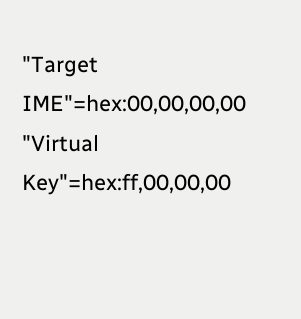"Target IME"=hex:00,00,00,00
"Virtual Key"=hex:ff,00,00,00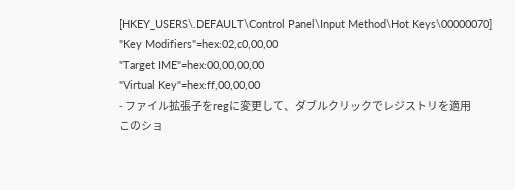[HKEY_USERS\.DEFAULT\Control Panel\Input Method\Hot Keys\00000070]
"Key Modifiers"=hex:02,c0,00,00
"Target IME"=hex:00,00,00,00
"Virtual Key"=hex:ff,00,00,00
- ファイル拡張子をregに変更して、ダブルクリックでレジストリを適用
このショ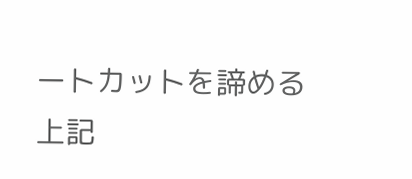ートカットを諦める
上記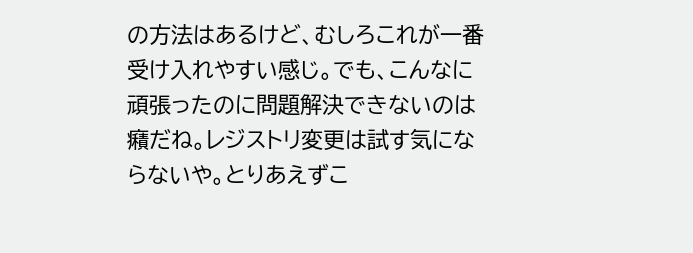の方法はあるけど、むしろこれが一番受け入れやすい感じ。でも、こんなに頑張ったのに問題解決できないのは癪だね。レジストリ変更は試す気にならないや。とりあえずこ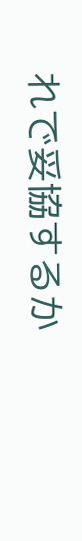れで妥協するか